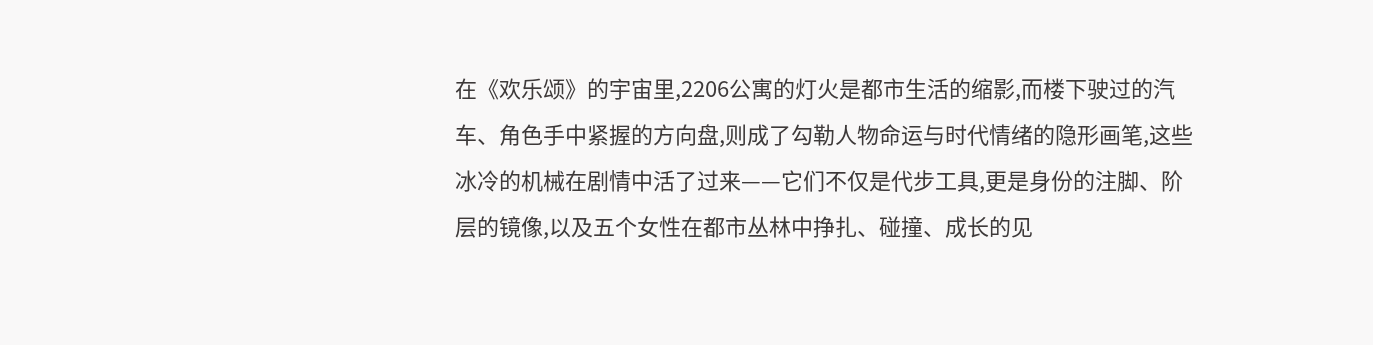在《欢乐颂》的宇宙里,2206公寓的灯火是都市生活的缩影,而楼下驶过的汽车、角色手中紧握的方向盘,则成了勾勒人物命运与时代情绪的隐形画笔,这些冰冷的机械在剧情中活了过来——它们不仅是代步工具,更是身份的注脚、阶层的镜像,以及五个女性在都市丛林中挣扎、碰撞、成长的见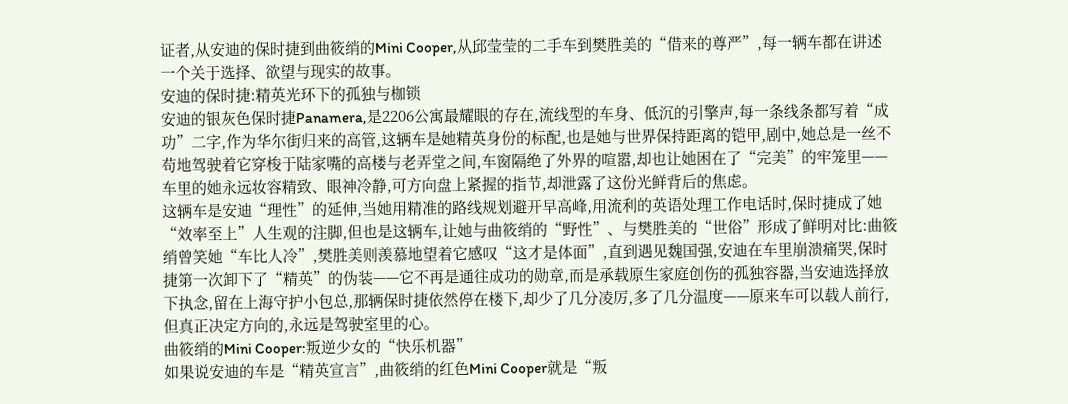证者,从安迪的保时捷到曲筱绡的Mini Cooper,从邱莹莹的二手车到樊胜美的“借来的尊严”,每一辆车都在讲述一个关于选择、欲望与现实的故事。
安迪的保时捷:精英光环下的孤独与枷锁
安迪的银灰色保时捷Panamera,是2206公寓最耀眼的存在,流线型的车身、低沉的引擎声,每一条线条都写着“成功”二字,作为华尔街归来的高管,这辆车是她精英身份的标配,也是她与世界保持距离的铠甲,剧中,她总是一丝不苟地驾驶着它穿梭于陆家嘴的高楼与老弄堂之间,车窗隔绝了外界的喧嚣,却也让她困在了“完美”的牢笼里——车里的她永远妆容精致、眼神冷静,可方向盘上紧握的指节,却泄露了这份光鲜背后的焦虑。
这辆车是安迪“理性”的延伸,当她用精准的路线规划避开早高峰,用流利的英语处理工作电话时,保时捷成了她“效率至上”人生观的注脚,但也是这辆车,让她与曲筱绡的“野性”、与樊胜美的“世俗”形成了鲜明对比:曲筱绡曾笑她“车比人冷”,樊胜美则羡慕地望着它感叹“这才是体面”,直到遇见魏国强,安迪在车里崩溃痛哭,保时捷第一次卸下了“精英”的伪装——它不再是通往成功的勋章,而是承载原生家庭创伤的孤独容器,当安迪选择放下执念,留在上海守护小包总,那辆保时捷依然停在楼下,却少了几分凌厉,多了几分温度——原来车可以载人前行,但真正决定方向的,永远是驾驶室里的心。
曲筱绡的Mini Cooper:叛逆少女的“快乐机器”
如果说安迪的车是“精英宣言”,曲筱绡的红色Mini Cooper就是“叛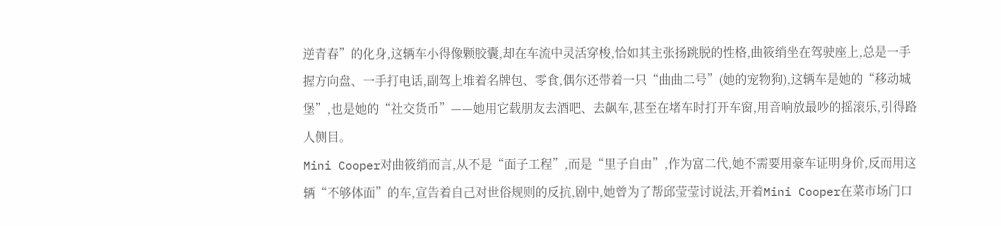逆青春”的化身,这辆车小得像颗胶囊,却在车流中灵活穿梭,恰如其主张扬跳脱的性格,曲筱绡坐在驾驶座上,总是一手握方向盘、一手打电话,副驾上堆着名牌包、零食,偶尔还带着一只“曲曲二号”(她的宠物狗),这辆车是她的“移动城堡”,也是她的“社交货币”——她用它载朋友去酒吧、去飙车,甚至在堵车时打开车窗,用音响放最吵的摇滚乐,引得路人侧目。
Mini Cooper对曲筱绡而言,从不是“面子工程”,而是“里子自由”,作为富二代,她不需要用豪车证明身价,反而用这辆“不够体面”的车,宣告着自己对世俗规则的反抗,剧中,她曾为了帮邱莹莹讨说法,开着Mini Cooper在菜市场门口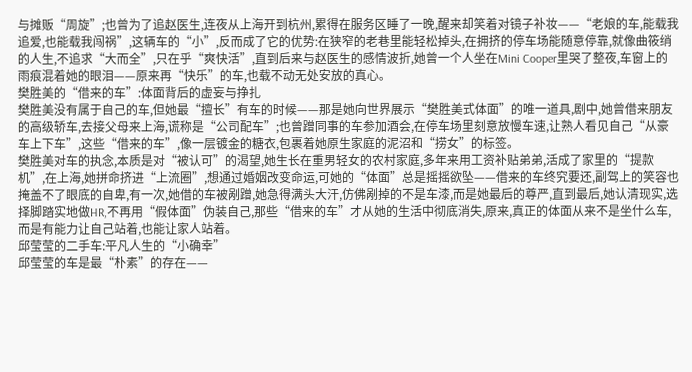与摊贩“周旋”;也曾为了追赵医生,连夜从上海开到杭州,累得在服务区睡了一晚,醒来却笑着对镜子补妆——“老娘的车,能载我追爱,也能载我闯祸”,这辆车的“小”,反而成了它的优势:在狭窄的老巷里能轻松掉头,在拥挤的停车场能随意停靠,就像曲筱绡的人生,不追求“大而全”,只在乎“爽快活”,直到后来与赵医生的感情波折,她曾一个人坐在Mini Cooper里哭了整夜,车窗上的雨痕混着她的眼泪——原来再“快乐”的车,也载不动无处安放的真心。
樊胜美的“借来的车”:体面背后的虚妄与挣扎
樊胜美没有属于自己的车,但她最“擅长”有车的时候——那是她向世界展示“樊胜美式体面”的唯一道具,剧中,她曾借来朋友的高级轿车,去接父母来上海,谎称是“公司配车”;也曾蹭同事的车参加酒会,在停车场里刻意放慢车速,让熟人看见自己“从豪车上下车”,这些“借来的车”,像一层镀金的糖衣,包裹着她原生家庭的泥沼和“捞女”的标签。
樊胜美对车的执念,本质是对“被认可”的渴望,她生长在重男轻女的农村家庭,多年来用工资补贴弟弟,活成了家里的“提款机”,在上海,她拼命挤进“上流圈”,想通过婚姻改变命运,可她的“体面”总是摇摇欲坠——借来的车终究要还,副驾上的笑容也掩盖不了眼底的自卑,有一次,她借的车被剐蹭,她急得满头大汗,仿佛剐掉的不是车漆,而是她最后的尊严,直到最后,她认清现实,选择脚踏实地做HR,不再用“假体面”伪装自己,那些“借来的车”才从她的生活中彻底消失,原来,真正的体面从来不是坐什么车,而是有能力让自己站着,也能让家人站着。
邱莹莹的二手车:平凡人生的“小确幸”
邱莹莹的车是最“朴素”的存在——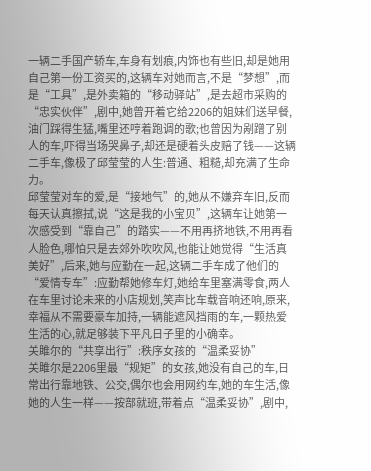一辆二手国产轿车,车身有划痕,内饰也有些旧,却是她用自己第一份工资买的,这辆车对她而言,不是“梦想”,而是“工具”,是外卖箱的“移动驿站”,是去超市采购的“忠实伙伴”,剧中,她曾开着它给2206的姐妹们送早餐,油门踩得生猛,嘴里还哼着跑调的歌;也曾因为剐蹭了别人的车,吓得当场哭鼻子,却还是硬着头皮赔了钱——这辆二手车,像极了邱莹莹的人生:普通、粗糙,却充满了生命力。
邱莹莹对车的爱,是“接地气”的,她从不嫌弃车旧,反而每天认真擦拭,说“这是我的小宝贝”,这辆车让她第一次感受到“靠自己”的踏实——不用再挤地铁,不用再看人脸色,哪怕只是去郊外吹吹风,也能让她觉得“生活真美好”,后来,她与应勤在一起,这辆二手车成了他们的“爱情专车”:应勤帮她修车灯,她给车里塞满零食,两人在车里讨论未来的小店规划,笑声比车载音响还响,原来,幸福从不需要豪车加持,一辆能遮风挡雨的车,一颗热爱生活的心,就足够装下平凡日子里的小确幸。
关雎尔的“共享出行”:秩序女孩的“温柔妥协”
关雎尔是2206里最“规矩”的女孩,她没有自己的车,日常出行靠地铁、公交,偶尔也会用网约车,她的车生活,像她的人生一样——按部就班,带着点“温柔妥协”,剧中,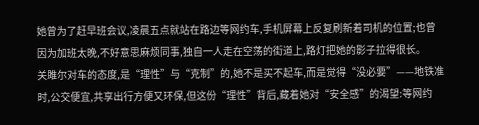她曾为了赶早班会议,凌晨五点就站在路边等网约车,手机屏幕上反复刷新着司机的位置;也曾因为加班太晚,不好意思麻烦同事,独自一人走在空荡的街道上,路灯把她的影子拉得很长。
关雎尔对车的态度,是“理性”与“克制”的,她不是买不起车,而是觉得“没必要”——地铁准时,公交便宜,共享出行方便又环保,但这份“理性”背后,藏着她对“安全感”的渴望:等网约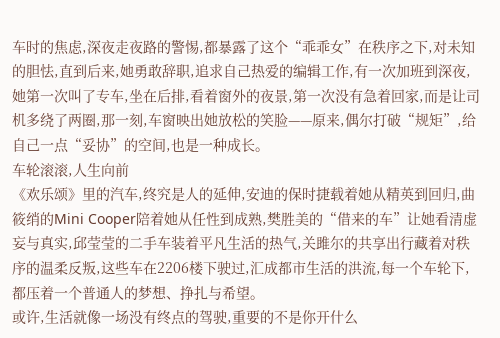车时的焦虑,深夜走夜路的警惕,都暴露了这个“乖乖女”在秩序之下,对未知的胆怯,直到后来,她勇敢辞职,追求自己热爱的编辑工作,有一次加班到深夜,她第一次叫了专车,坐在后排,看着窗外的夜景,第一次没有急着回家,而是让司机多绕了两圈,那一刻,车窗映出她放松的笑脸——原来,偶尔打破“规矩”,给自己一点“妥协”的空间,也是一种成长。
车轮滚滚,人生向前
《欢乐颂》里的汽车,终究是人的延伸,安迪的保时捷载着她从精英到回归,曲筱绡的Mini Cooper陪着她从任性到成熟,樊胜美的“借来的车”让她看清虚妄与真实,邱莹莹的二手车装着平凡生活的热气,关雎尔的共享出行藏着对秩序的温柔反叛,这些车在2206楼下驶过,汇成都市生活的洪流,每一个车轮下,都压着一个普通人的梦想、挣扎与希望。
或许,生活就像一场没有终点的驾驶,重要的不是你开什么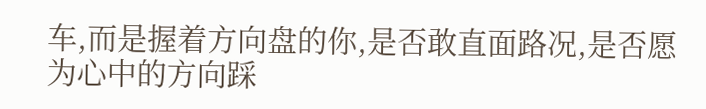车,而是握着方向盘的你,是否敢直面路况,是否愿为心中的方向踩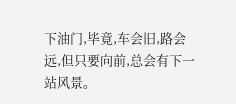下油门,毕竟,车会旧,路会远,但只要向前,总会有下一站风景。